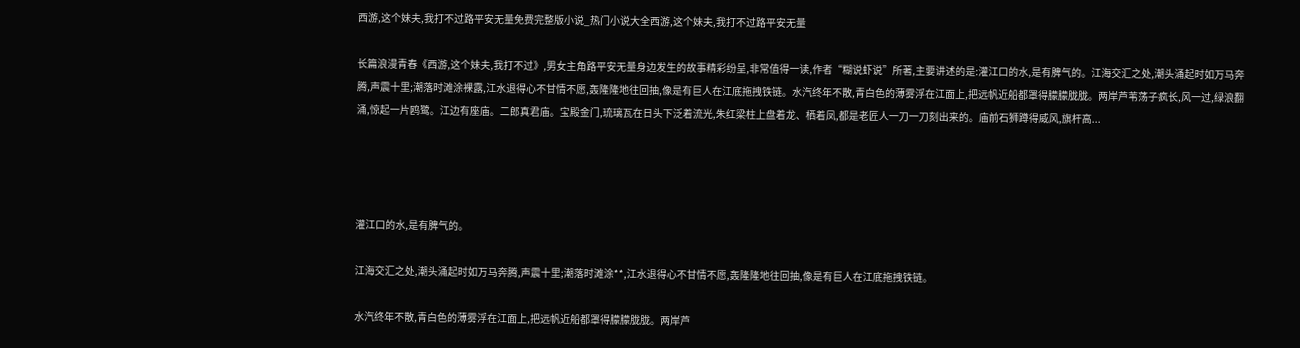西游,这个妹夫,我打不过路平安无量免费完整版小说_热门小说大全西游,这个妹夫,我打不过路平安无量

长篇浪漫青春《西游,这个妹夫,我打不过》,男女主角路平安无量身边发生的故事精彩纷呈,非常值得一读,作者“糊说虾说”所著,主要讲述的是:灌江口的水,是有脾气的。江海交汇之处,潮头涌起时如万马奔腾,声震十里;潮落时滩涂裸露,江水退得心不甘情不愿,轰隆隆地往回抽,像是有巨人在江底拖拽铁链。水汽终年不散,青白色的薄雾浮在江面上,把远帆近船都罩得朦朦胧胧。两岸芦苇荡子疯长,风一过,绿浪翻涌,惊起一片鸥鹭。江边有座庙。二郎真君庙。宝殿金门,琉璃瓦在日头下泛着流光,朱红梁柱上盘着龙、栖着凤,都是老匠人一刀一刀刻出来的。庙前石狮蹲得威风,旗杆高...




灌江口的水,是有脾气的。

江海交汇之处,潮头涌起时如万马奔腾,声震十里;潮落时滩涂**,江水退得心不甘情不愿,轰隆隆地往回抽,像是有巨人在江底拖拽铁链。

水汽终年不散,青白色的薄雾浮在江面上,把远帆近船都罩得朦朦胧胧。两岸芦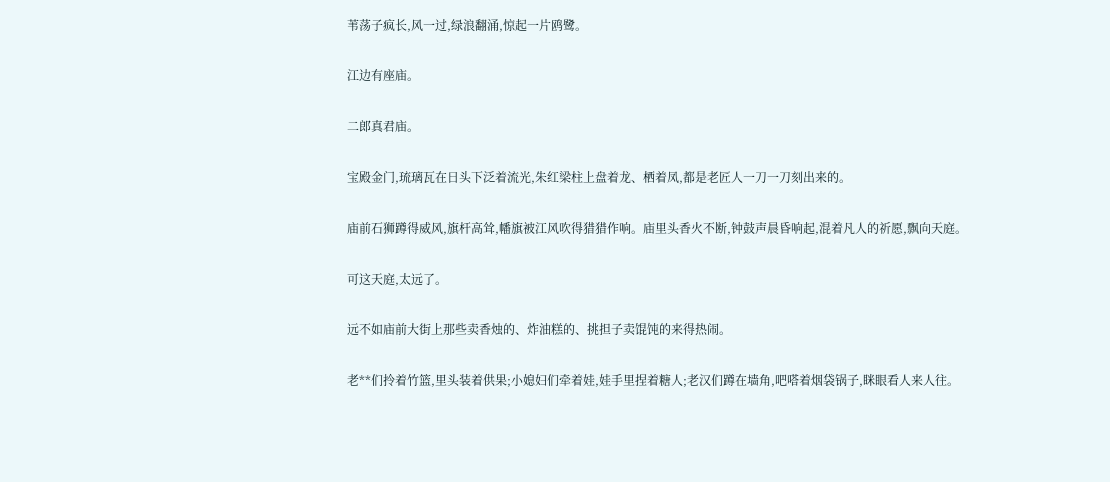苇荡子疯长,风一过,绿浪翻涌,惊起一片鸥鹭。

江边有座庙。

二郎真君庙。

宝殿金门,琉璃瓦在日头下泛着流光,朱红梁柱上盘着龙、栖着凤,都是老匠人一刀一刀刻出来的。

庙前石狮蹲得威风,旗杆高耸,幡旗被江风吹得猎猎作响。庙里头香火不断,钟鼓声晨昏响起,混着凡人的祈愿,飘向天庭。

可这天庭,太远了。

远不如庙前大街上那些卖香烛的、炸油糕的、挑担子卖馄饨的来得热闹。

老**们拎着竹篮,里头装着供果;小媳妇们牵着娃,娃手里捏着糖人;老汉们蹲在墙角,吧嗒着烟袋锅子,眯眼看人来人往。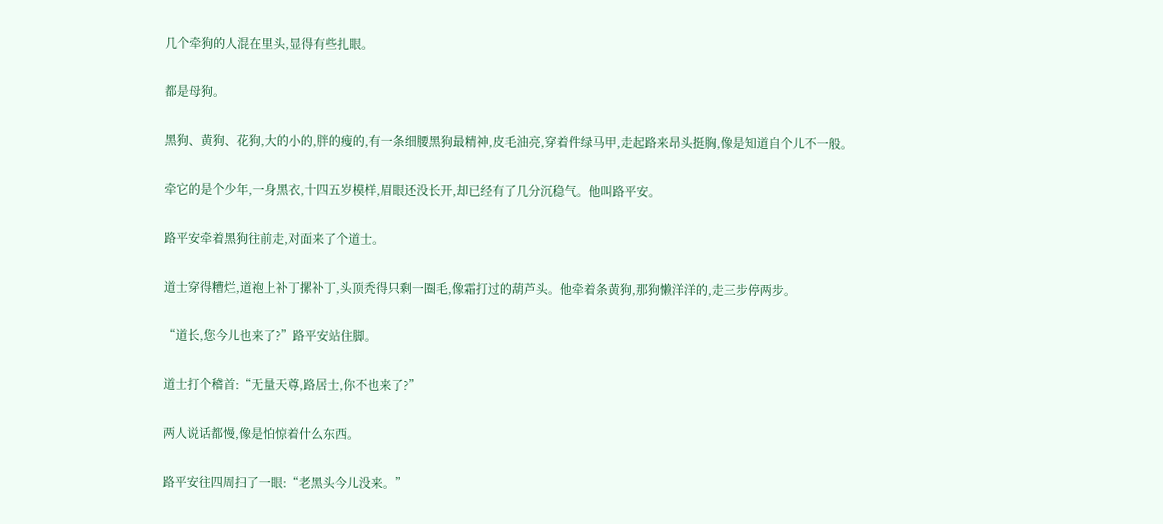几个牵狗的人混在里头,显得有些扎眼。

都是母狗。

黑狗、黄狗、花狗,大的小的,胖的瘦的,有一条细腰黑狗最精神,皮毛油亮,穿着件绿马甲,走起路来昂头挺胸,像是知道自个儿不一般。

牵它的是个少年,一身黑衣,十四五岁模样,眉眼还没长开,却已经有了几分沉稳气。他叫路平安。

路平安牵着黑狗往前走,对面来了个道士。

道士穿得糟烂,道袍上补丁摞补丁,头顶秃得只剩一圈毛,像霜打过的葫芦头。他牵着条黄狗,那狗懒洋洋的,走三步停两步。

“道长,您今儿也来了?”路平安站住脚。

道士打个稽首:“无量天尊,路居士,你不也来了?”

两人说话都慢,像是怕惊着什么东西。

路平安往四周扫了一眼:“老黑头今儿没来。”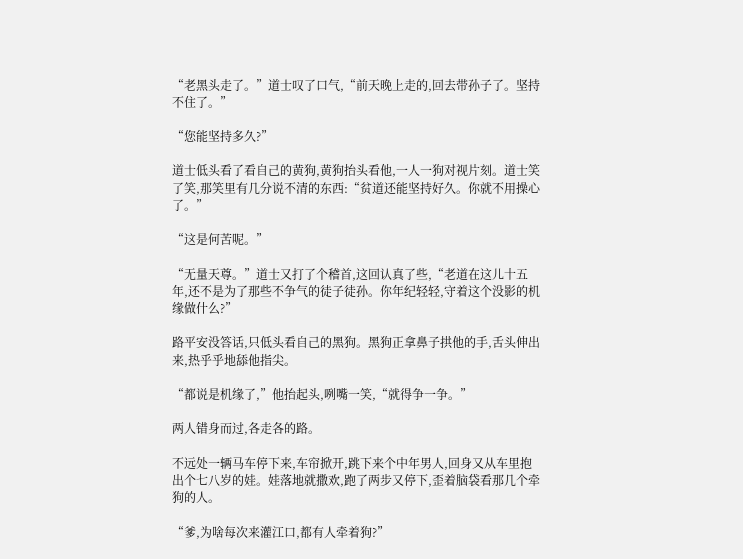“老黑头走了。”道士叹了口气,“前天晚上走的,回去带孙子了。坚持不住了。”

“您能坚持多久?”

道士低头看了看自己的黄狗,黄狗抬头看他,一人一狗对视片刻。道士笑了笑,那笑里有几分说不清的东西:“贫道还能坚持好久。你就不用操心了。”

“这是何苦呢。”

“无量天尊。”道士又打了个稽首,这回认真了些,“老道在这儿十五年,还不是为了那些不争气的徒子徒孙。你年纪轻轻,守着这个没影的机缘做什么?”

路平安没答话,只低头看自己的黑狗。黑狗正拿鼻子拱他的手,舌头伸出来,热乎乎地舔他指尖。

“都说是机缘了,”他抬起头,咧嘴一笑,“就得争一争。”

两人错身而过,各走各的路。

不远处一辆马车停下来,车帘掀开,跳下来个中年男人,回身又从车里抱出个七八岁的娃。娃落地就撒欢,跑了两步又停下,歪着脑袋看那几个牵狗的人。

“爹,为啥每次来灌江口,都有人牵着狗?”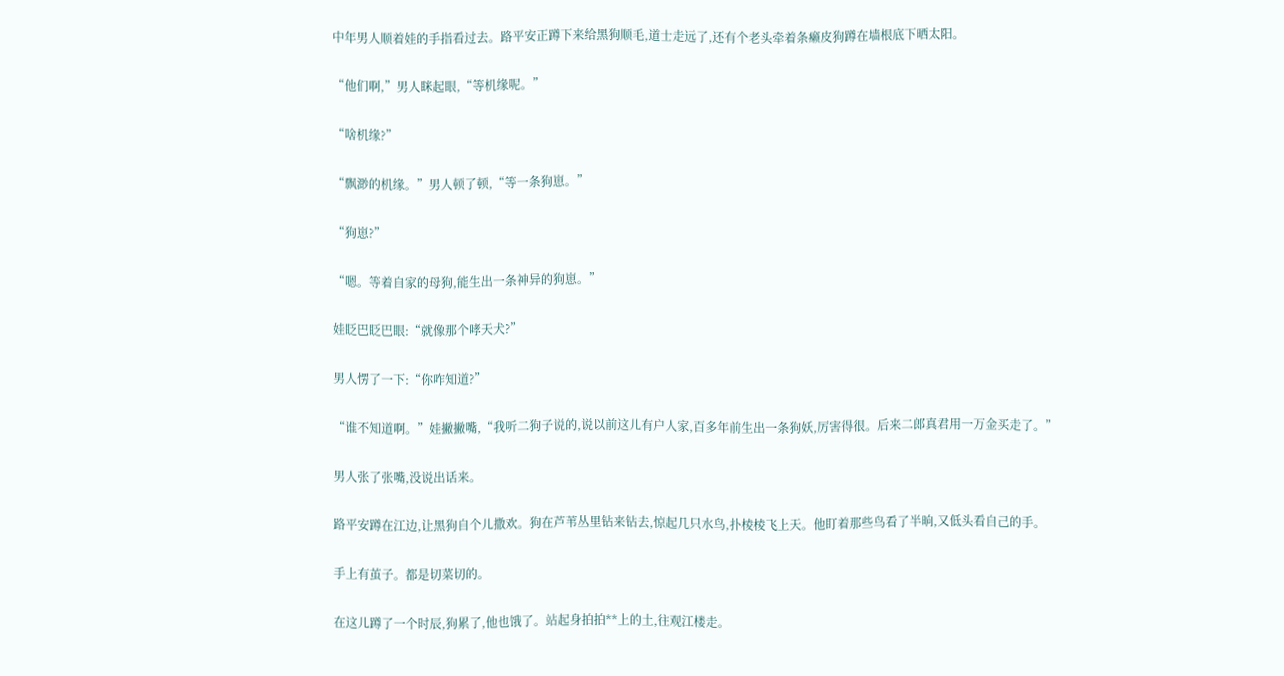中年男人顺着娃的手指看过去。路平安正蹲下来给黑狗顺毛,道士走远了,还有个老头牵着条癞皮狗蹲在墙根底下晒太阳。

“他们啊,”男人眯起眼,“等机缘呢。”

“啥机缘?”

“飘渺的机缘。”男人顿了顿,“等一条狗崽。”

“狗崽?”

“嗯。等着自家的母狗,能生出一条神异的狗崽。”

娃眨巴眨巴眼:“就像那个哮天犬?”

男人愣了一下:“你咋知道?”

“谁不知道啊。”娃撇撇嘴,“我听二狗子说的,说以前这儿有户人家,百多年前生出一条狗妖,厉害得很。后来二郎真君用一万金买走了。”

男人张了张嘴,没说出话来。

路平安蹲在江边,让黑狗自个儿撒欢。狗在芦苇丛里钻来钻去,惊起几只水鸟,扑棱棱飞上天。他盯着那些鸟看了半晌,又低头看自己的手。

手上有茧子。都是切菜切的。

在这儿蹲了一个时辰,狗累了,他也饿了。站起身拍拍**上的土,往观江楼走。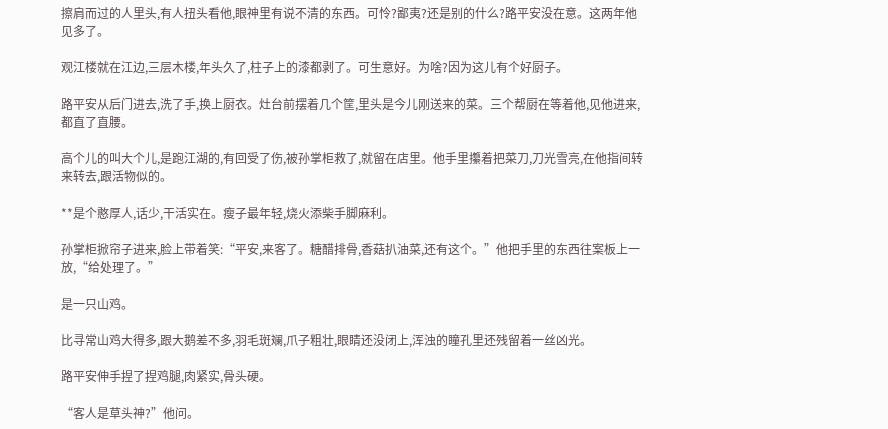擦肩而过的人里头,有人扭头看他,眼神里有说不清的东西。可怜?鄙夷?还是别的什么?路平安没在意。这两年他见多了。

观江楼就在江边,三层木楼,年头久了,柱子上的漆都剥了。可生意好。为啥?因为这儿有个好厨子。

路平安从后门进去,洗了手,换上厨衣。灶台前摆着几个筐,里头是今儿刚送来的菜。三个帮厨在等着他,见他进来,都直了直腰。

高个儿的叫大个儿,是跑江湖的,有回受了伤,被孙掌柜救了,就留在店里。他手里攥着把菜刀,刀光雪亮,在他指间转来转去,跟活物似的。

**是个憨厚人,话少,干活实在。瘦子最年轻,烧火添柴手脚麻利。

孙掌柜掀帘子进来,脸上带着笑:“平安,来客了。糖醋排骨,香菇扒油菜,还有这个。”他把手里的东西往案板上一放,“给处理了。”

是一只山鸡。

比寻常山鸡大得多,跟大鹅差不多,羽毛斑斓,爪子粗壮,眼睛还没闭上,浑浊的瞳孔里还残留着一丝凶光。

路平安伸手捏了捏鸡腿,肉紧实,骨头硬。

“客人是草头神?”他问。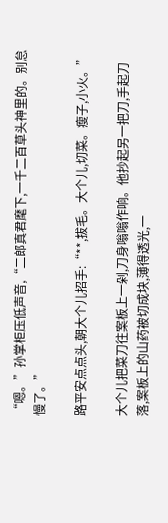“嗯。”孙掌柜压低声音,“二郎真君麾下,一千二百草头神里的。别怠慢了。”

路平安点点头,朝大个儿招手:“**,拔毛。大个儿,切菜。瘦子,小火。”

大个儿把菜刀往案板上一剁,刀身嗡嗡作响。他抄起另一把刀,手起刀落,案板上的山药被切成块,薄得透光,一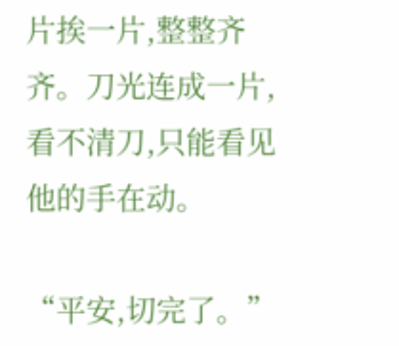片挨一片,整整齐齐。刀光连成一片,看不清刀,只能看见他的手在动。

“平安,切完了。”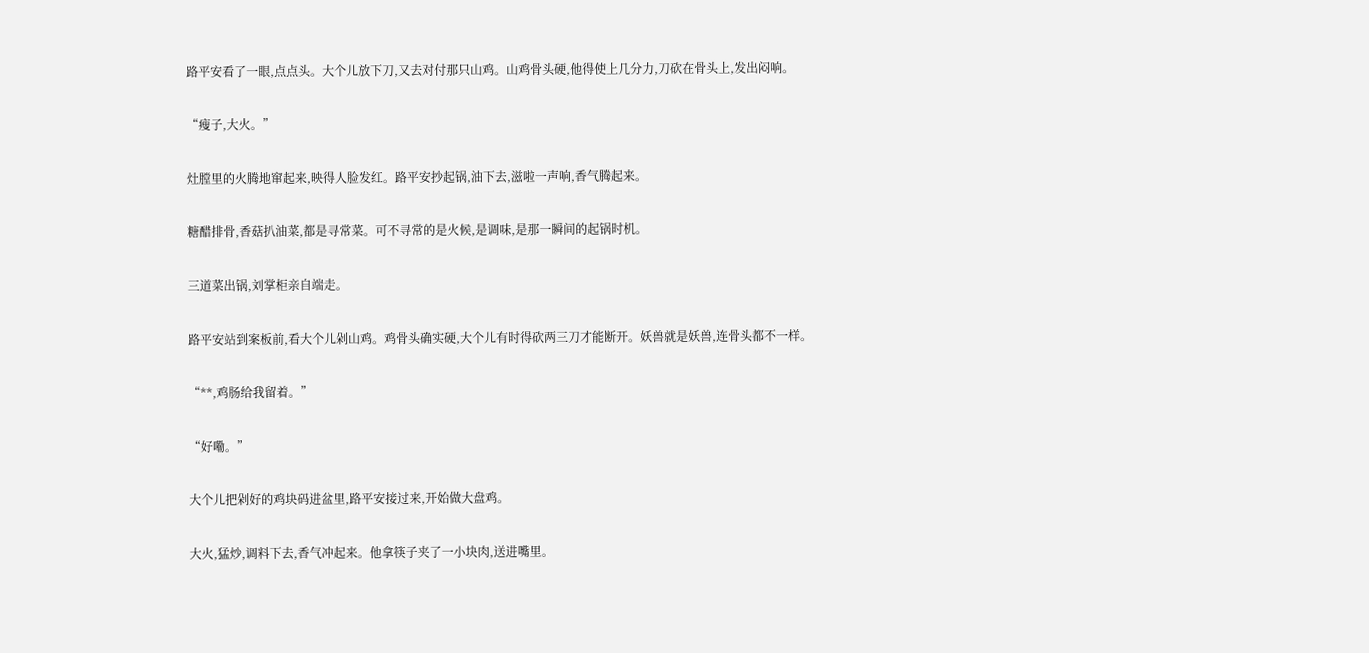路平安看了一眼,点点头。大个儿放下刀,又去对付那只山鸡。山鸡骨头硬,他得使上几分力,刀砍在骨头上,发出闷响。

“瘦子,大火。”

灶膛里的火腾地窜起来,映得人脸发红。路平安抄起锅,油下去,滋啦一声响,香气腾起来。

糖醋排骨,香菇扒油菜,都是寻常菜。可不寻常的是火候,是调味,是那一瞬间的起锅时机。

三道菜出锅,刘掌柜亲自端走。

路平安站到案板前,看大个儿剁山鸡。鸡骨头确实硬,大个儿有时得砍两三刀才能断开。妖兽就是妖兽,连骨头都不一样。

“**,鸡肠给我留着。”

“好嘞。”

大个儿把剁好的鸡块码进盆里,路平安接过来,开始做大盘鸡。

大火,猛炒,调料下去,香气冲起来。他拿筷子夹了一小块肉,送进嘴里。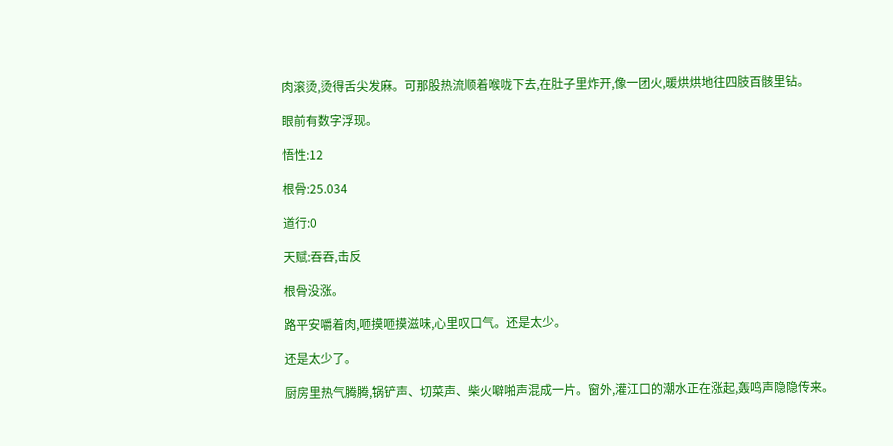肉滚烫,烫得舌尖发麻。可那股热流顺着喉咙下去,在肚子里炸开,像一团火,暖烘烘地往四肢百骸里钻。

眼前有数字浮现。

悟性:12

根骨:25.034

道行:0

天赋:吞吞,击反

根骨没涨。

路平安嚼着肉,咂摸咂摸滋味,心里叹口气。还是太少。

还是太少了。

厨房里热气腾腾,锅铲声、切菜声、柴火噼啪声混成一片。窗外,灌江口的潮水正在涨起,轰鸣声隐隐传来。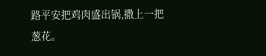路平安把鸡肉盛出锅,撒上一把葱花。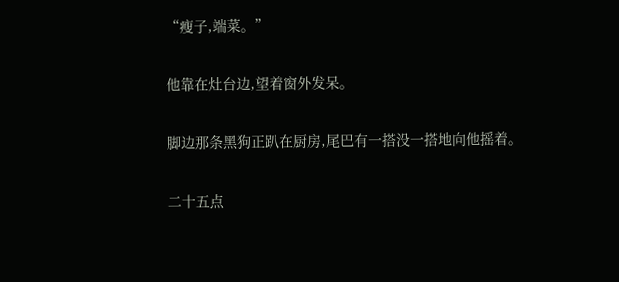“瘦子,端菜。”

他靠在灶台边,望着窗外发呆。

脚边那条黑狗正趴在厨房,尾巴有一搭没一搭地向他摇着。

二十五点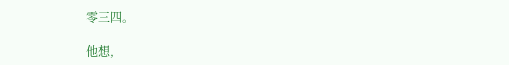零三四。

他想,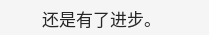还是有了进步。